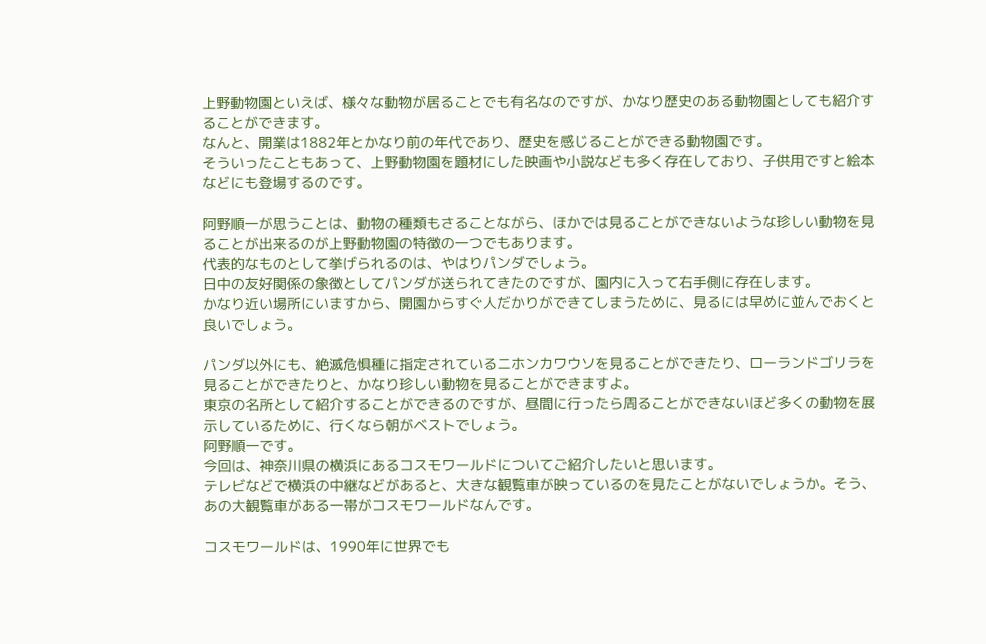上野動物園といえば、様々な動物が居ることでも有名なのですが、かなり歴史のある動物園としても紹介することができます。
なんと、開業は1882年とかなり前の年代であり、歴史を感じることができる動物園です。
そういったこともあって、上野動物園を題材にした映画や小説なども多く存在しており、子供用ですと絵本などにも登場するのです。

阿野順一が思うことは、動物の種類もさることながら、ほかでは見ることができないような珍しい動物を見ることが出来るのが上野動物園の特徴の一つでもあります。
代表的なものとして挙げられるのは、やはりパンダでしょう。
日中の友好関係の象徴としてパンダが送られてきたのですが、園内に入って右手側に存在します。
かなり近い場所にいますから、開園からすぐ人だかりができてしまうために、見るには早めに並んでおくと良いでしょう。

パンダ以外にも、絶滅危惧種に指定されているニホンカワウソを見ることができたり、ローランドゴリラを見ることができたりと、かなり珍しい動物を見ることができますよ。
東京の名所として紹介することができるのですが、昼間に行ったら周ることができないほど多くの動物を展示しているために、行くなら朝がベストでしょう。
阿野順一です。
今回は、神奈川県の横浜にあるコスモワールドについてご紹介したいと思います。
テレビなどで横浜の中継などがあると、大きな観覧車が映っているのを見たことがないでしょうか。そう、あの大観覧車がある一帯がコスモワールドなんです。

コスモワールドは、1990年に世界でも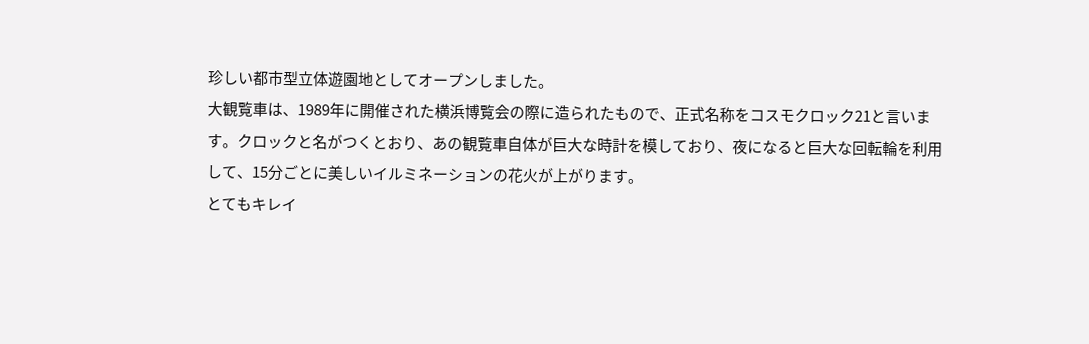珍しい都市型立体遊園地としてオープンしました。
大観覧車は、1989年に開催された横浜博覧会の際に造られたもので、正式名称をコスモクロック21と言います。クロックと名がつくとおり、あの観覧車自体が巨大な時計を模しており、夜になると巨大な回転輪を利用して、15分ごとに美しいイルミネーションの花火が上がります。
とてもキレイ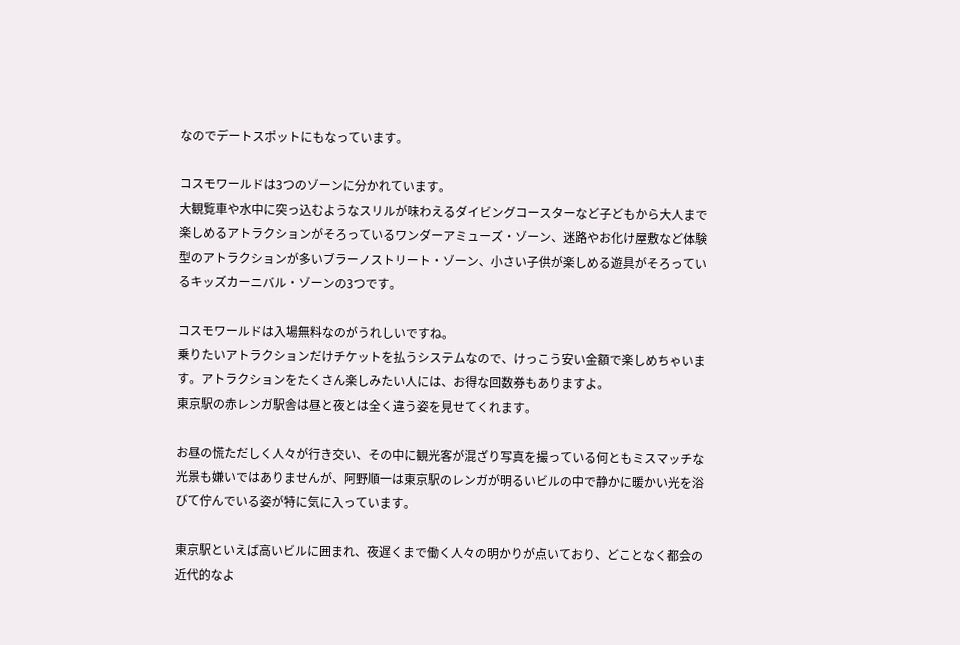なのでデートスポットにもなっています。

コスモワールドは3つのゾーンに分かれています。
大観覧車や水中に突っ込むようなスリルが味わえるダイビングコースターなど子どもから大人まで楽しめるアトラクションがそろっているワンダーアミューズ・ゾーン、迷路やお化け屋敷など体験型のアトラクションが多いブラーノストリート・ゾーン、小さい子供が楽しめる遊具がそろっているキッズカーニバル・ゾーンの3つです。

コスモワールドは入場無料なのがうれしいですね。
乗りたいアトラクションだけチケットを払うシステムなので、けっこう安い金額で楽しめちゃいます。アトラクションをたくさん楽しみたい人には、お得な回数券もありますよ。
東京駅の赤レンガ駅舎は昼と夜とは全く違う姿を見せてくれます。

お昼の慌ただしく人々が行き交い、その中に観光客が混ざり写真を撮っている何ともミスマッチな光景も嫌いではありませんが、阿野順一は東京駅のレンガが明るいビルの中で静かに暖かい光を浴びて佇んでいる姿が特に気に入っています。

東京駅といえば高いビルに囲まれ、夜遅くまで働く人々の明かりが点いており、どことなく都会の近代的なよ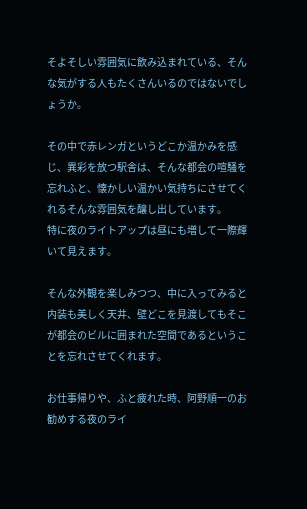そよそしい雰囲気に飲み込まれている、そんな気がする人もたくさんいるのではないでしょうか。

その中で赤レンガというどこか温かみを感じ、異彩を放つ駅舎は、そんな都会の喧騒を忘れふと、懐かしい温かい気持ちにさせてくれるそんな雰囲気を醸し出しています。
特に夜のライトアップは昼にも増して一際輝いて見えます。

そんな外観を楽しみつつ、中に入ってみると内装も美しく天井、壁どこを見渡してもそこが都会のビルに囲まれた空間であるということを忘れさせてくれます。

お仕事帰りや、ふと疲れた時、阿野順一のお勧めする夜のライ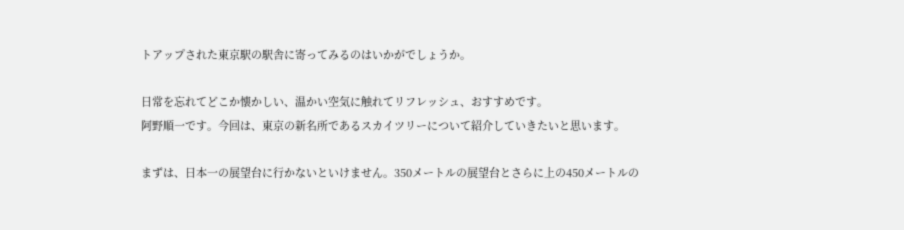トアップされた東京駅の駅舎に寄ってみるのはいかがでしょうか。

日常を忘れてどこか懐かしい、温かい空気に触れてリフレッシュ、おすすめです。
阿野順一です。今回は、東京の新名所であるスカイツリーについて紹介していきたいと思います。

まずは、日本一の展望台に行かないといけません。350メートルの展望台とさらに上の450メートルの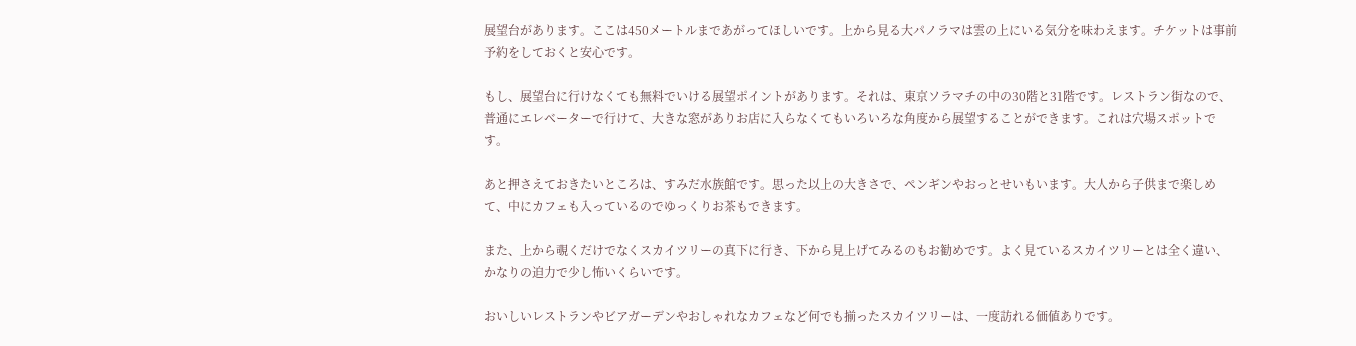展望台があります。ここは450メートルまであがってほしいです。上から見る大パノラマは雲の上にいる気分を味わえます。チケットは事前予約をしておくと安心です。

もし、展望台に行けなくても無料でいける展望ポイントがあります。それは、東京ソラマチの中の30階と31階です。レストラン街なので、普通にエレベーターで行けて、大きな窓がありお店に入らなくてもいろいろな角度から展望することができます。これは穴場スポットです。

あと押さえておきたいところは、すみだ水族館です。思った以上の大きさで、ペンギンやおっとせいもいます。大人から子供まで楽しめて、中にカフェも入っているのでゆっくりお茶もできます。

また、上から覗くだけでなくスカイツリーの真下に行き、下から見上げてみるのもお勧めです。よく見ているスカイツリーとは全く違い、かなりの迫力で少し怖いくらいです。

おいしいレストランやビアガーデンやおしゃれなカフェなど何でも揃ったスカイツリーは、一度訪れる価値ありです。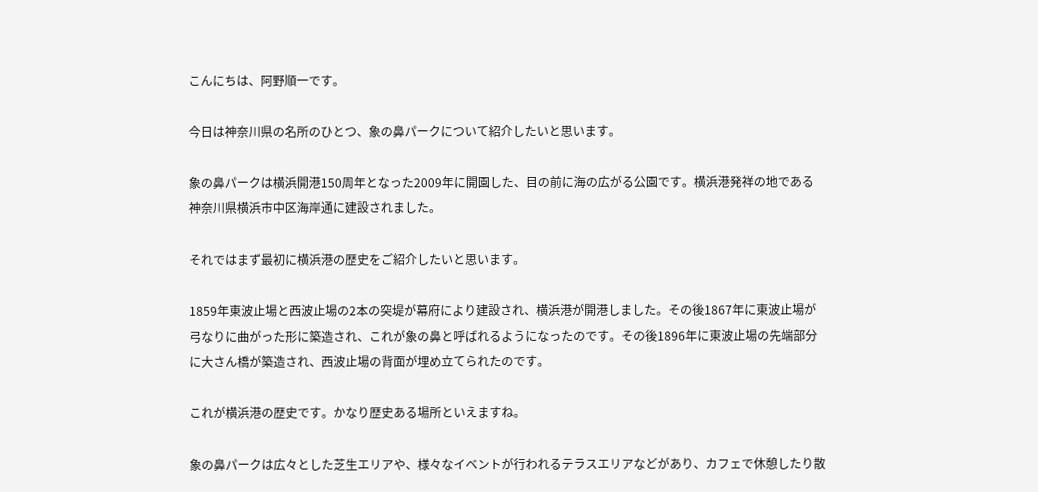こんにちは、阿野順一です。

今日は神奈川県の名所のひとつ、象の鼻パークについて紹介したいと思います。

象の鼻パークは横浜開港150周年となった2009年に開園した、目の前に海の広がる公園です。横浜港発祥の地である神奈川県横浜市中区海岸通に建設されました。

それではまず最初に横浜港の歴史をご紹介したいと思います。

1859年東波止場と西波止場の2本の突堤が幕府により建設され、横浜港が開港しました。その後1867年に東波止場が弓なりに曲がった形に築造され、これが象の鼻と呼ばれるようになったのです。その後1896年に東波止場の先端部分に大さん橋が築造され、西波止場の背面が埋め立てられたのです。

これが横浜港の歴史です。かなり歴史ある場所といえますね。

象の鼻パークは広々とした芝生エリアや、様々なイベントが行われるテラスエリアなどがあり、カフェで休憩したり散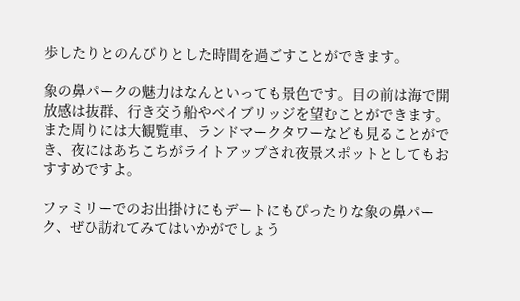歩したりとのんびりとした時間を過ごすことができます。

象の鼻パークの魅力はなんといっても景色です。目の前は海で開放感は抜群、行き交う船やベイブリッジを望むことができます。また周りには大観覧車、ランドマークタワーなども見ることができ、夜にはあちこちがライトアップされ夜景スポットとしてもおすすめですよ。

ファミリーでのお出掛けにもデートにもぴったりな象の鼻パーク、ぜひ訪れてみてはいかがでしょう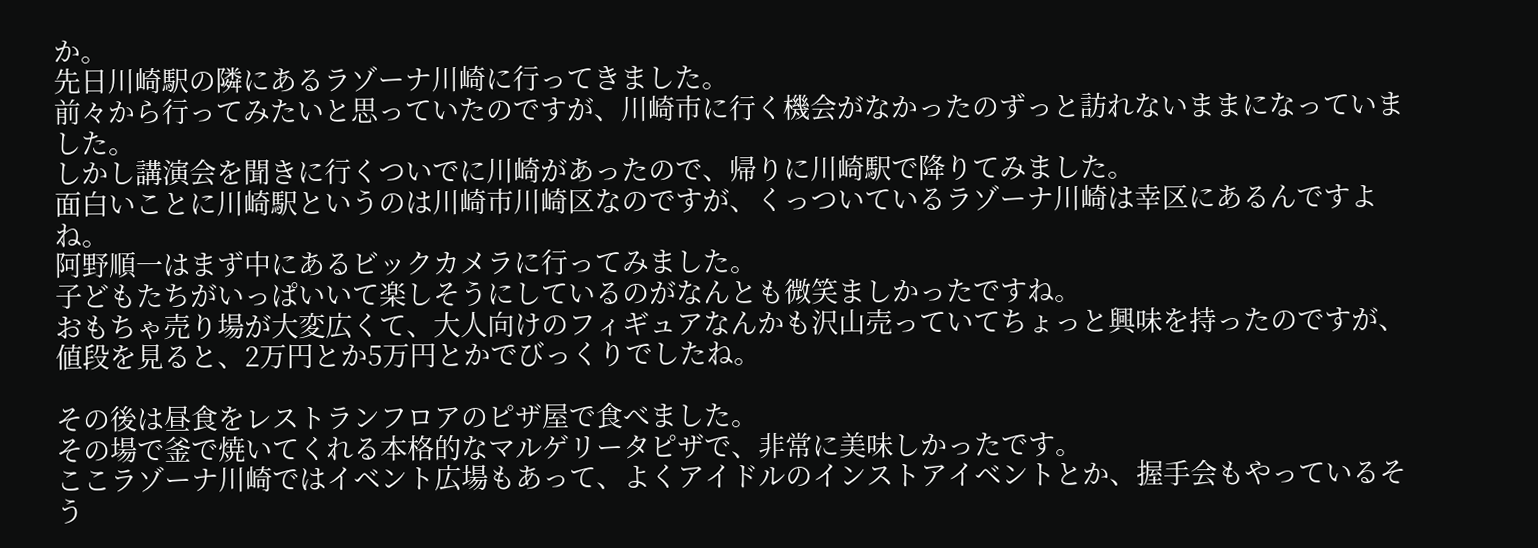か。
先日川崎駅の隣にあるラゾーナ川崎に行ってきました。
前々から行ってみたいと思っていたのですが、川崎市に行く機会がなかったのずっと訪れないままになっていました。
しかし講演会を聞きに行くついでに川崎があったので、帰りに川崎駅で降りてみました。
面白いことに川崎駅というのは川崎市川崎区なのですが、くっついているラゾーナ川崎は幸区にあるんですよね。
阿野順一はまず中にあるビックカメラに行ってみました。
子どもたちがいっぱいいて楽しそうにしているのがなんとも微笑ましかったですね。
おもちゃ売り場が大変広くて、大人向けのフィギュアなんかも沢山売っていてちょっと興味を持ったのですが、値段を見ると、2万円とか5万円とかでびっくりでしたね。

その後は昼食をレストランフロアのピザ屋で食べました。
その場で釜で焼いてくれる本格的なマルゲリータピザで、非常に美味しかったです。
ここラゾーナ川崎ではイベント広場もあって、よくアイドルのインストアイベントとか、握手会もやっているそう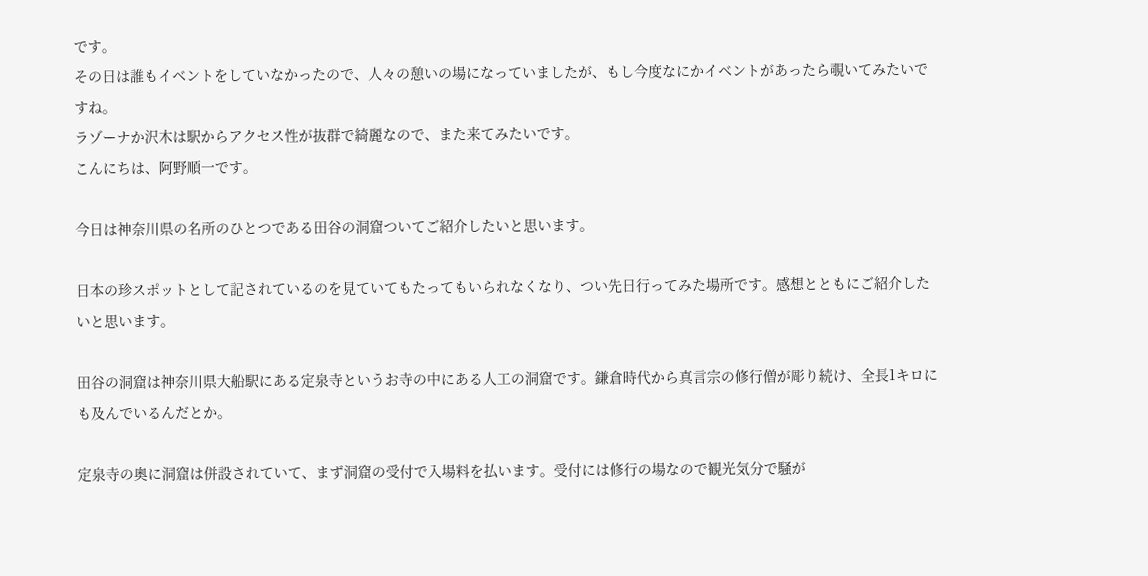です。
その日は誰もイベントをしていなかったので、人々の憩いの場になっていましたが、もし今度なにかイベントがあったら覗いてみたいですね。
ラゾーナか沢木は駅からアクセス性が抜群で綺麗なので、また来てみたいです。
こんにちは、阿野順一です。

今日は神奈川県の名所のひとつである田谷の洞窟ついてご紹介したいと思います。

日本の珍スポットとして記されているのを見ていてもたってもいられなくなり、つい先日行ってみた場所です。感想とともにご紹介したいと思います。

田谷の洞窟は神奈川県大船駅にある定泉寺というお寺の中にある人工の洞窟です。鎌倉時代から真言宗の修行僧が彫り続け、全長1キロにも及んでいるんだとか。

定泉寺の奥に洞窟は併設されていて、まず洞窟の受付で入場料を払います。受付には修行の場なので観光気分で騒が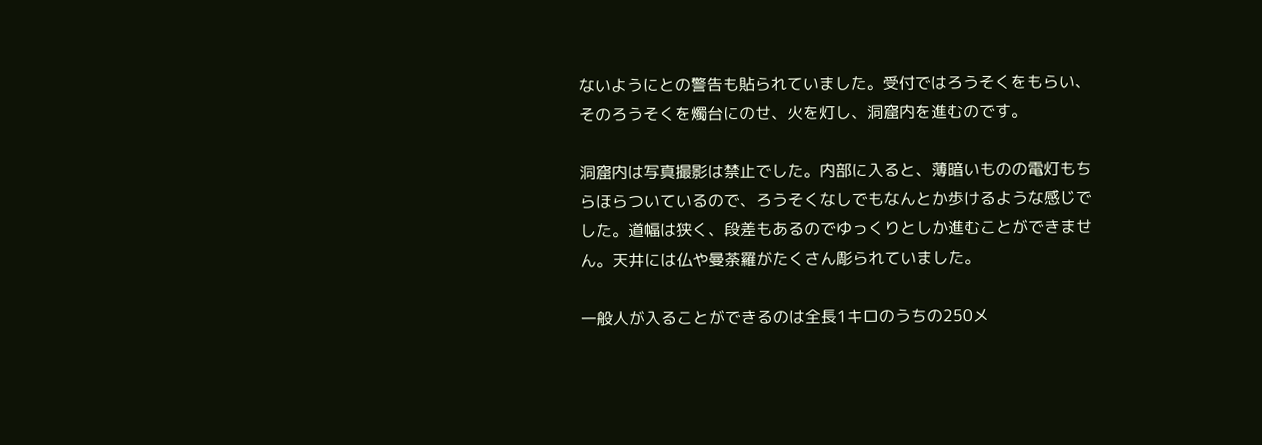ないようにとの警告も貼られていました。受付ではろうそくをもらい、そのろうそくを燭台にのせ、火を灯し、洞窟内を進むのです。

洞窟内は写真撮影は禁止でした。内部に入ると、薄暗いものの電灯もちらほらついているので、ろうそくなしでもなんとか歩けるような感じでした。道幅は狭く、段差もあるのでゆっくりとしか進むことができません。天井には仏や曼荼羅がたくさん彫られていました。

一般人が入ることができるのは全長1キロのうちの250メ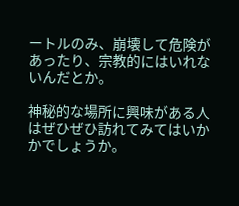ートルのみ、崩壊して危険があったり、宗教的にはいれないんだとか。

神秘的な場所に興味がある人はぜひぜひ訪れてみてはいかかでしょうか。